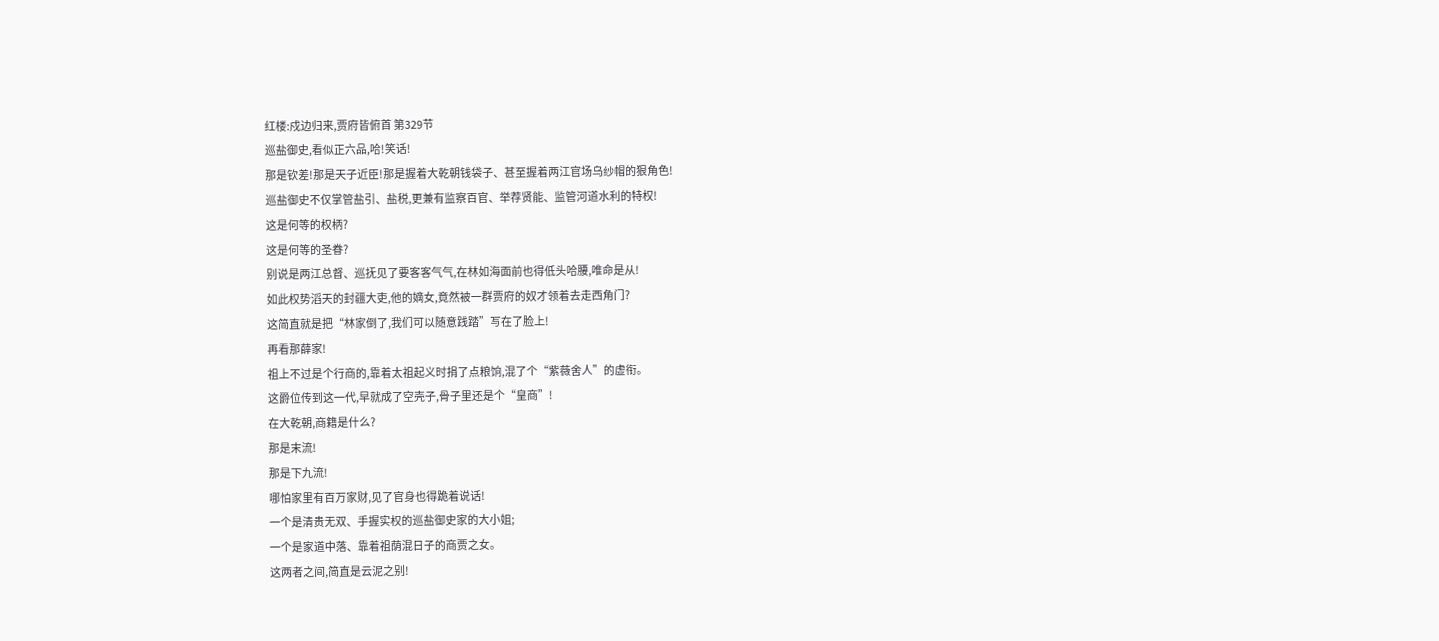红楼:戍边归来,贾府皆俯首 第329节
巡盐御史,看似正六品,哈!笑话!
那是钦差!那是天子近臣!那是握着大乾朝钱袋子、甚至握着两江官场乌纱帽的狠角色!
巡盐御史不仅掌管盐引、盐税,更兼有监察百官、举荐贤能、监管河道水利的特权!
这是何等的权柄?
这是何等的圣眷?
别说是两江总督、巡抚见了要客客气气,在林如海面前也得低头哈腰,唯命是从!
如此权势滔天的封疆大吏,他的嫡女,竟然被一群贾府的奴才领着去走西角门?
这简直就是把“林家倒了,我们可以随意践踏”写在了脸上!
再看那薛家!
祖上不过是个行商的,靠着太祖起义时捐了点粮饷,混了个“紫薇舍人”的虚衔。
这爵位传到这一代,早就成了空壳子,骨子里还是个“皇商”!
在大乾朝,商籍是什么?
那是末流!
那是下九流!
哪怕家里有百万家财,见了官身也得跪着说话!
一个是清贵无双、手握实权的巡盐御史家的大小姐;
一个是家道中落、靠着祖荫混日子的商贾之女。
这两者之间,简直是云泥之别!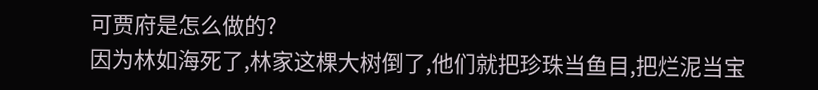可贾府是怎么做的?
因为林如海死了,林家这棵大树倒了,他们就把珍珠当鱼目,把烂泥当宝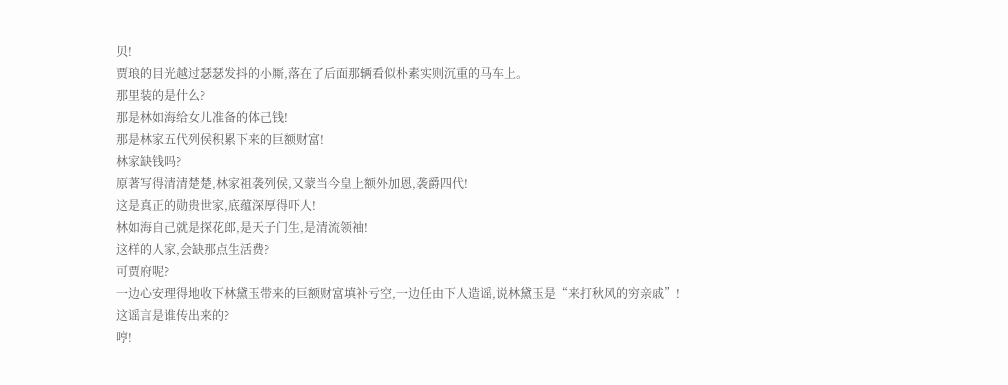贝!
贾琅的目光越过瑟瑟发抖的小厮,落在了后面那辆看似朴素实则沉重的马车上。
那里装的是什么?
那是林如海给女儿准备的体己钱!
那是林家五代列侯积累下来的巨额财富!
林家缺钱吗?
原著写得清清楚楚,林家祖袭列侯,又蒙当今皇上额外加恩,袭爵四代!
这是真正的勋贵世家,底蕴深厚得吓人!
林如海自己就是探花郎,是天子门生,是清流领袖!
这样的人家,会缺那点生活费?
可贾府呢?
一边心安理得地收下林黛玉带来的巨额财富填补亏空,一边任由下人造谣,说林黛玉是“来打秋风的穷亲戚”!
这谣言是谁传出来的?
哼!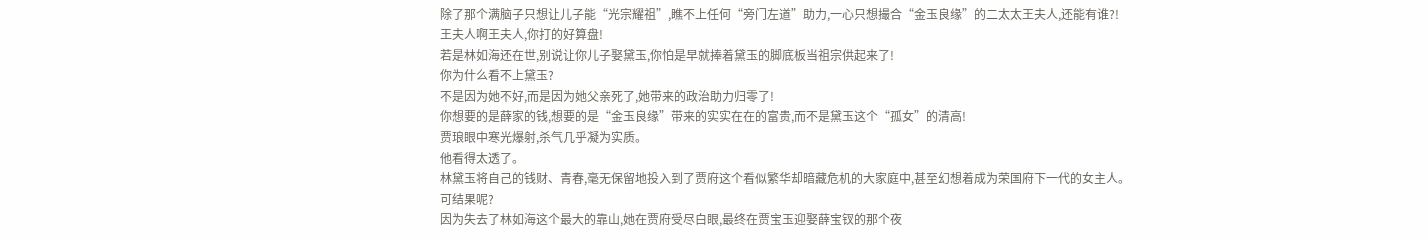除了那个满脑子只想让儿子能“光宗耀祖”,瞧不上任何“旁门左道”助力,一心只想撮合“金玉良缘”的二太太王夫人,还能有谁?!
王夫人啊王夫人,你打的好算盘!
若是林如海还在世,别说让你儿子娶黛玉,你怕是早就捧着黛玉的脚底板当祖宗供起来了!
你为什么看不上黛玉?
不是因为她不好,而是因为她父亲死了,她带来的政治助力归零了!
你想要的是薛家的钱,想要的是“金玉良缘”带来的实实在在的富贵,而不是黛玉这个“孤女”的清高!
贾琅眼中寒光爆射,杀气几乎凝为实质。
他看得太透了。
林黛玉将自己的钱财、青春,毫无保留地投入到了贾府这个看似繁华却暗藏危机的大家庭中,甚至幻想着成为荣国府下一代的女主人。
可结果呢?
因为失去了林如海这个最大的靠山,她在贾府受尽白眼,最终在贾宝玉迎娶薛宝钗的那个夜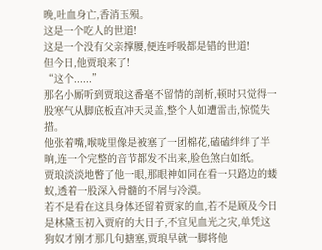晚,吐血身亡,香消玉殒。
这是一个吃人的世道!
这是一个没有父亲撑腰,便连呼吸都是错的世道!
但今日,他贾琅来了!
“这个......”
那名小厮听到贾琅这番毫不留情的剖析,顿时只觉得一股寒气从脚底板直冲天灵盖,整个人如遭雷击,惊慌失措。
他张着嘴,喉咙里像是被塞了一团棉花,磕磕绊绊了半晌,连一个完整的音节都发不出来,脸色煞白如纸。
贾琅淡淡地瞥了他一眼,那眼神如同在看一只路边的蝼蚁,透着一股深入骨髓的不屑与冷漠。
若不是看在这具身体还留着贾家的血,若不是顾及今日是林黛玉初入贾府的大日子,不宜见血光之灾,单凭这狗奴才刚才那几句搪塞,贾琅早就一脚将他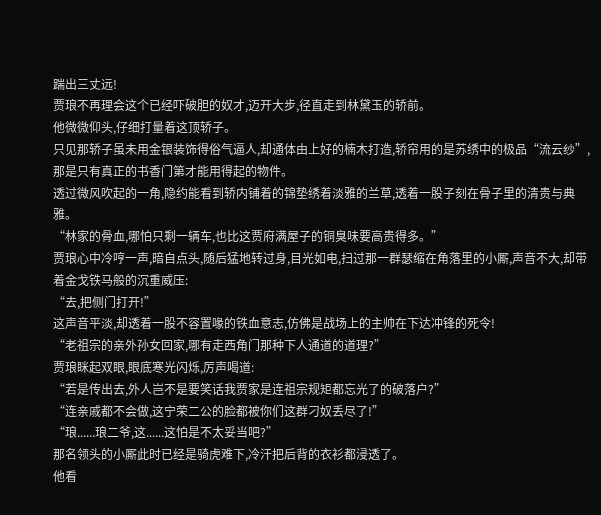踹出三丈远!
贾琅不再理会这个已经吓破胆的奴才,迈开大步,径直走到林黛玉的轿前。
他微微仰头,仔细打量着这顶轿子。
只见那轿子虽未用金银装饰得俗气逼人,却通体由上好的楠木打造,轿帘用的是苏绣中的极品“流云纱”,那是只有真正的书香门第才能用得起的物件。
透过微风吹起的一角,隐约能看到轿内铺着的锦垫绣着淡雅的兰草,透着一股子刻在骨子里的清贵与典雅。
“林家的骨血,哪怕只剩一辆车,也比这贾府满屋子的铜臭味要高贵得多。”
贾琅心中冷哼一声,暗自点头,随后猛地转过身,目光如电,扫过那一群瑟缩在角落里的小厮,声音不大,却带着金戈铁马般的沉重威压:
“去,把侧门打开!”
这声音平淡,却透着一股不容置喙的铁血意志,仿佛是战场上的主帅在下达冲锋的死令!
“老祖宗的亲外孙女回家,哪有走西角门那种下人通道的道理?”
贾琅眯起双眼,眼底寒光闪烁,厉声喝道:
“若是传出去,外人岂不是要笑话我贾家是连祖宗规矩都忘光了的破落户?”
“连亲戚都不会做,这宁荣二公的脸都被你们这群刁奴丢尽了!”
“琅......琅二爷,这......这怕是不太妥当吧?”
那名领头的小厮此时已经是骑虎难下,冷汗把后背的衣衫都浸透了。
他看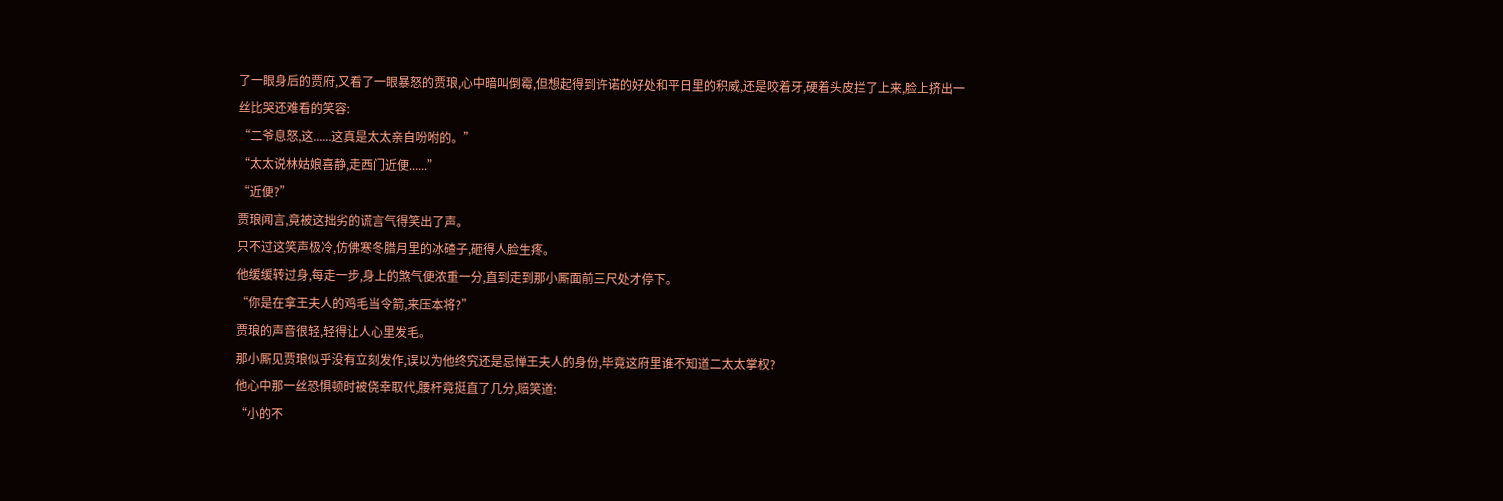了一眼身后的贾府,又看了一眼暴怒的贾琅,心中暗叫倒霉,但想起得到许诺的好处和平日里的积威,还是咬着牙,硬着头皮拦了上来,脸上挤出一丝比哭还难看的笑容:
“二爷息怒,这......这真是太太亲自吩咐的。”
“太太说林姑娘喜静,走西门近便......”
“近便?”
贾琅闻言,竟被这拙劣的谎言气得笑出了声。
只不过这笑声极冷,仿佛寒冬腊月里的冰碴子,砸得人脸生疼。
他缓缓转过身,每走一步,身上的煞气便浓重一分,直到走到那小厮面前三尺处才停下。
“你是在拿王夫人的鸡毛当令箭,来压本将?”
贾琅的声音很轻,轻得让人心里发毛。
那小厮见贾琅似乎没有立刻发作,误以为他终究还是忌惮王夫人的身份,毕竟这府里谁不知道二太太掌权?
他心中那一丝恐惧顿时被侥幸取代,腰杆竟挺直了几分,赔笑道:
“小的不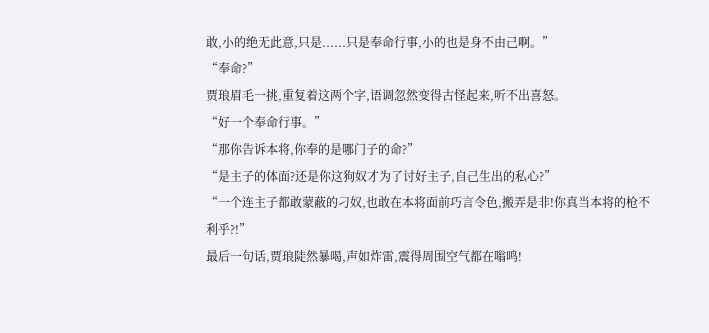敢,小的绝无此意,只是......只是奉命行事,小的也是身不由己啊。”
“奉命?”
贾琅眉毛一挑,重复着这两个字,语调忽然变得古怪起来,听不出喜怒。
“好一个奉命行事。”
“那你告诉本将,你奉的是哪门子的命?”
“是主子的体面?还是你这狗奴才为了讨好主子,自己生出的私心?”
“一个连主子都敢蒙蔽的刁奴,也敢在本将面前巧言令色,搬弄是非!你真当本将的枪不利乎?!”
最后一句话,贾琅陡然暴喝,声如炸雷,震得周围空气都在嗡鸣!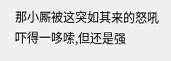那小厮被这突如其来的怒吼吓得一哆嗦,但还是强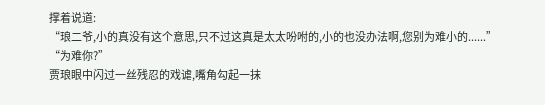撑着说道:
“琅二爷,小的真没有这个意思,只不过这真是太太吩咐的,小的也没办法啊,您别为难小的......”
“为难你?”
贾琅眼中闪过一丝残忍的戏谑,嘴角勾起一抹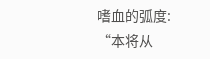嗜血的弧度:
“本将从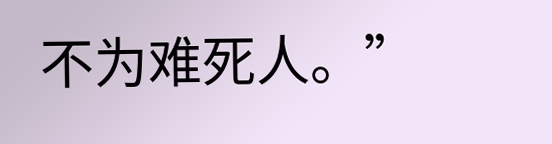不为难死人。”